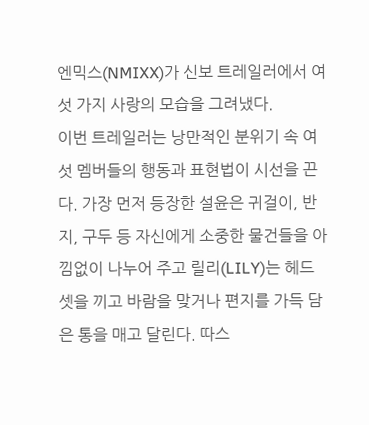엔믹스(NMIXX)가 신보 트레일러에서 여섯 가지 사랑의 모습을 그려냈다.
이번 트레일러는 낭만적인 분위기 속 여섯 멤버들의 행동과 표현법이 시선을 끈다. 가장 먼저 등장한 설윤은 귀걸이, 반지, 구두 등 자신에게 소중한 물건들을 아낌없이 나누어 주고 릴리(LILY)는 헤드셋을 끼고 바람을 맞거나 편지를 가득 담은 통을 매고 달린다. 따스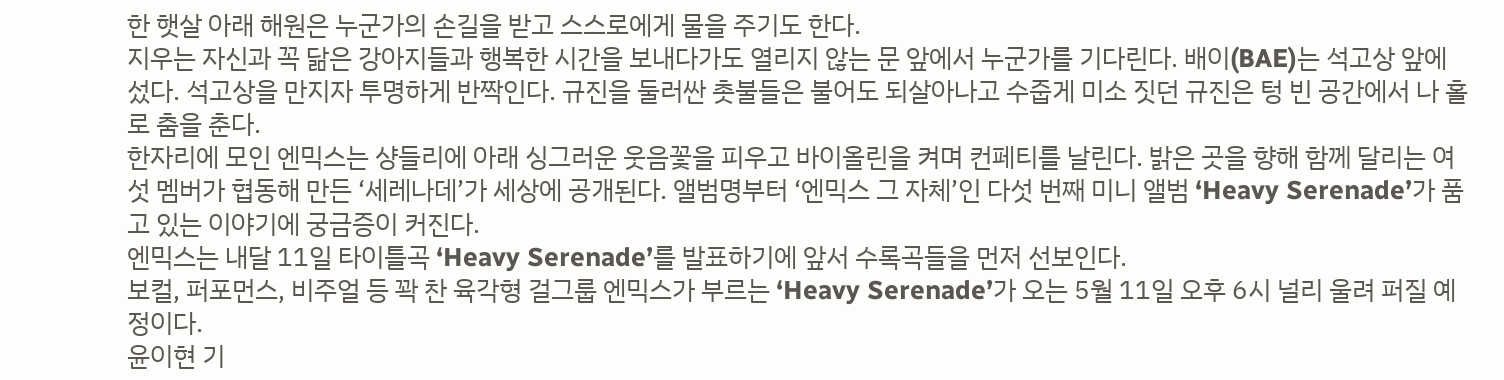한 햇살 아래 해원은 누군가의 손길을 받고 스스로에게 물을 주기도 한다.
지우는 자신과 꼭 닮은 강아지들과 행복한 시간을 보내다가도 열리지 않는 문 앞에서 누군가를 기다린다. 배이(BAE)는 석고상 앞에 섰다. 석고상을 만지자 투명하게 반짝인다. 규진을 둘러싼 촛불들은 불어도 되살아나고 수줍게 미소 짓던 규진은 텅 빈 공간에서 나 홀로 춤을 춘다.
한자리에 모인 엔믹스는 샹들리에 아래 싱그러운 웃음꽃을 피우고 바이올린을 켜며 컨페티를 날린다. 밝은 곳을 향해 함께 달리는 여섯 멤버가 협동해 만든 ‘세레나데’가 세상에 공개된다. 앨범명부터 ‘엔믹스 그 자체’인 다섯 번째 미니 앨범 ‘Heavy Serenade’가 품고 있는 이야기에 궁금증이 커진다.
엔믹스는 내달 11일 타이틀곡 ‘Heavy Serenade’를 발표하기에 앞서 수록곡들을 먼저 선보인다.
보컬, 퍼포먼스, 비주얼 등 꽉 찬 육각형 걸그룹 엔믹스가 부르는 ‘Heavy Serenade’가 오는 5월 11일 오후 6시 널리 울려 퍼질 예정이다.
윤이현 기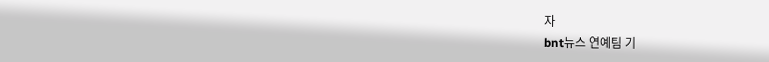자
bnt뉴스 연예팀 기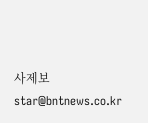사제보 star@bntnews.co.kr